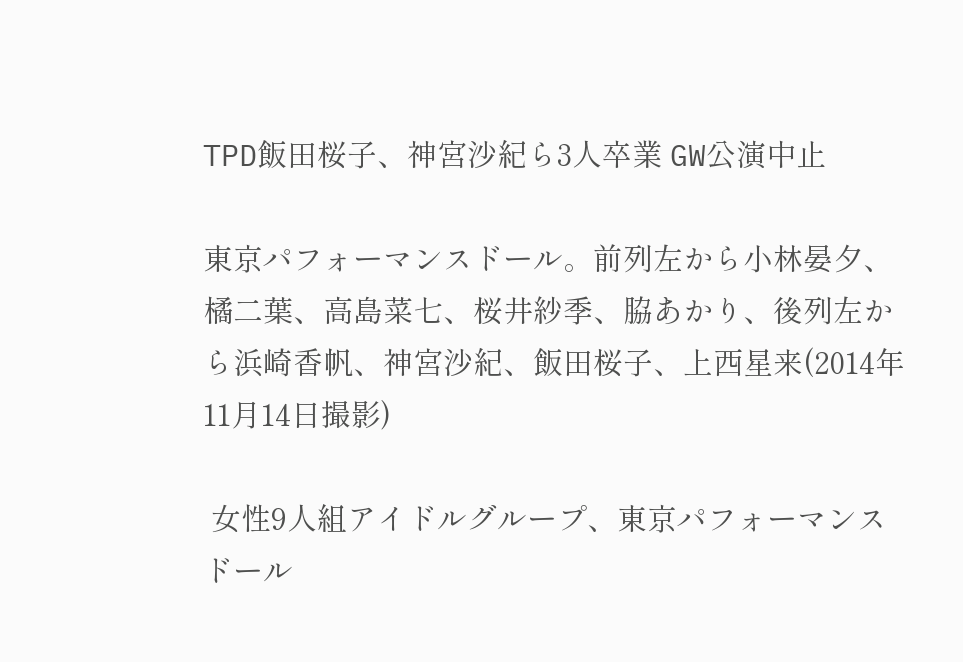TPD飯田桜子、神宮沙紀ら3人卒業 GW公演中止

東京パフォーマンスドール。前列左から小林晏夕、橘二葉、高島菜七、桜井紗季、脇あかり、後列左から浜崎香帆、神宮沙紀、飯田桜子、上西星来(2014年11月14日撮影)

 女性9人組アイドルグループ、東京パフォーマンスドール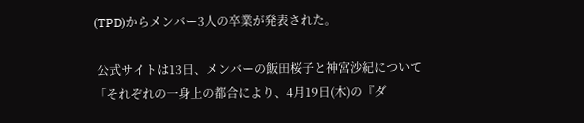(TPD)からメンバー3人の卒業が発表された。

 公式サイトは13日、メンバーの飯田桜子と神宮沙紀について「それぞれの一身上の都合により、4月19日(木)の『ダ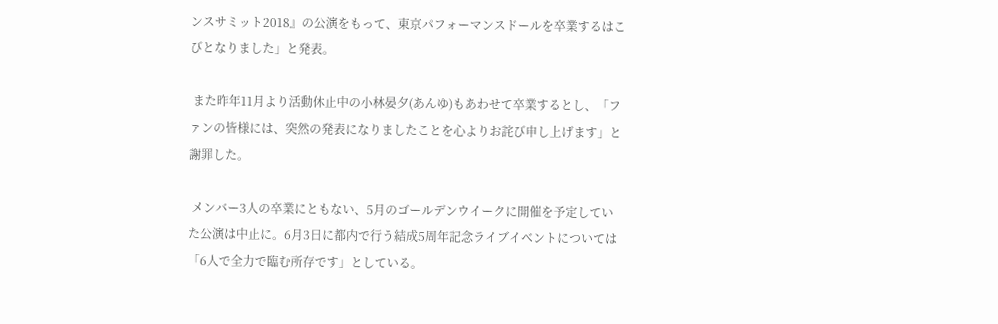ンスサミット2018』の公演をもって、東京パフォーマンスドールを卒業するはこびとなりました」と発表。

 また昨年11月より活動休止中の小林晏夕(あんゆ)もあわせて卒業するとし、「ファンの皆様には、突然の発表になりましたことを心よりお詫び申し上げます」と謝罪した。

 メンバー3人の卒業にともない、5月のゴールデンウイークに開催を予定していた公演は中止に。6月3日に都内で行う結成5周年記念ライブイベントについては「6人で全力で臨む所存です」としている。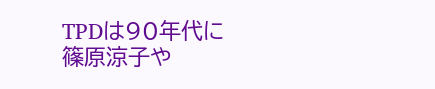TPDは90年代に篠原涼子や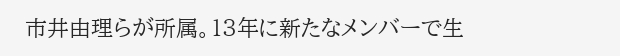市井由理らが所属。13年に新たなメンバーで生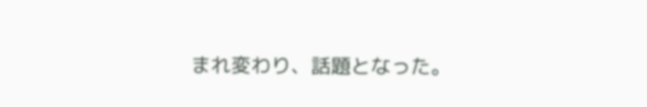まれ変わり、話題となった。